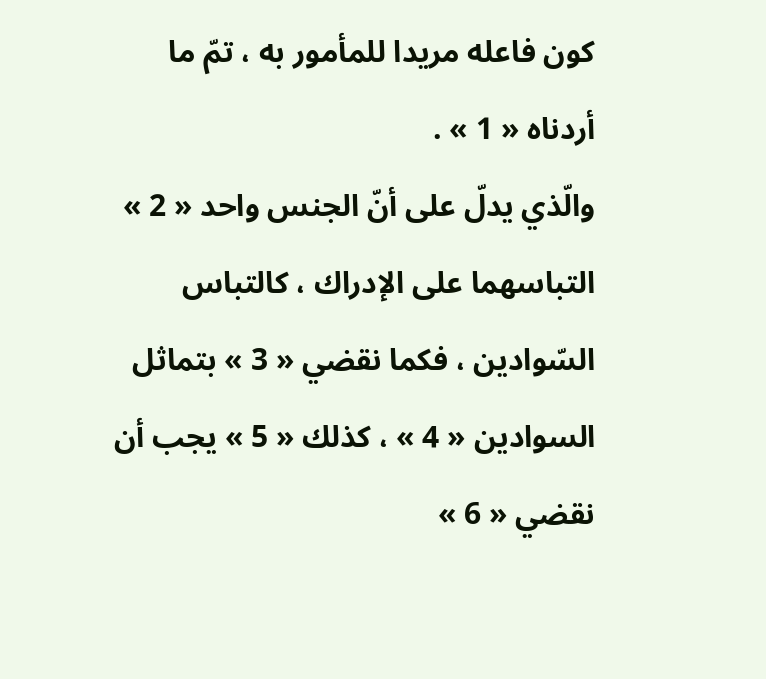كون فاعله مريدا للمأمور به ، تمّ ما أردناه « 1 » .
والّذي يدلّ على أنّ الجنس واحد « 2 » التباسهما على الإدراك ، كالتباس السّوادين ، فكما نقضي « 3 » بتماثل السوادين « 4 » ، كذلك « 5 » يجب أن نقضي « 6 »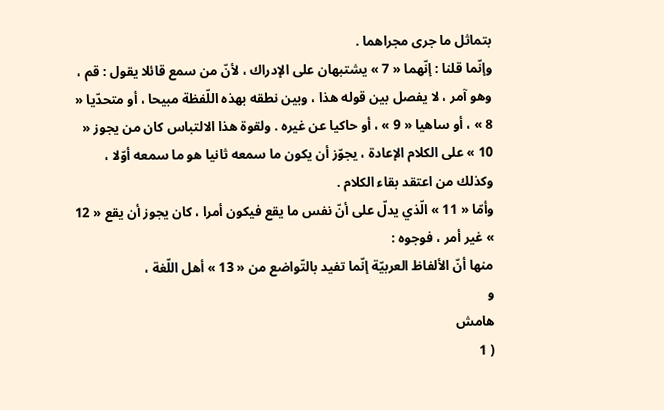بتماثل ما جرى مجراهما .
وإنّما قلنا : إنّهما « 7 » يشتبهان على الإدراك ، لأنّ من سمع قائلا يقول : قم ، وهو آمر ، لا يفصل بين قوله هذا ، وبين نطقه بهذه اللّفظة مبيحا ، أو متحدّيا « 8 » ، أو ساهيا « 9 » ، أو حاكيا عن غيره . ولقوة هذا الالتباس كان من يجوز « 10 » على الكلام الإعادة ، يجوّز أن يكون ما سمعه ثانيا هو ما سمعه أوّلا ، وكذلك من اعتقد بقاء الكلام .
وأمّا « 11 » الّذي يدلّ على أنّ نفس ما يقع فيكون أمرا ، كان يجوز أن يقع « 12 » غير أمر ، فوجوه :
منها أنّ الألفاظ العربيّة إنّما تفيد بالتّواضع من « 13 » أهل اللّغة ،
و
هامش
( 1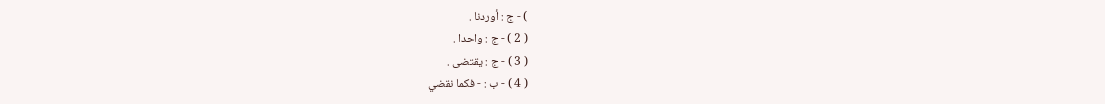) - ج : أوردنا .
( 2 ) - ج : واحدا .
( 3 ) - ج : يقتضى .
( 4 ) - ب : - فكما نقضي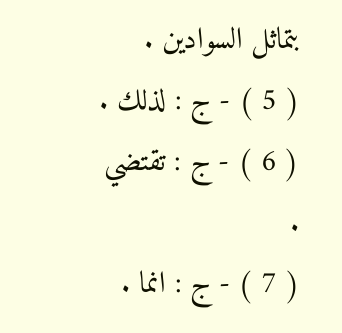بتماثل السوادين .
( 5 ) - ج : لذلك .
( 6 ) - ج : تقتضي .
( 7 ) - ج : انما .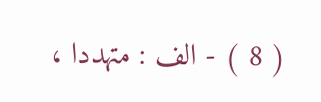( 8 ) - الف : متهددا ،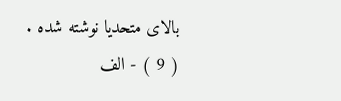بالاى متحديا نوشته شده .
( 9 ) - الف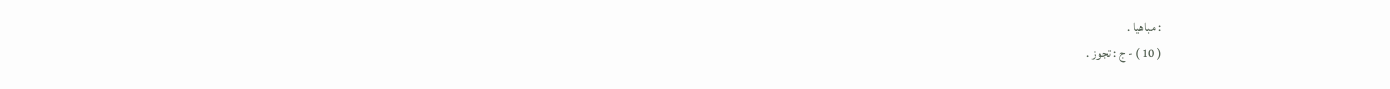: مباهيا .
( 10 ) - ج : تجوز .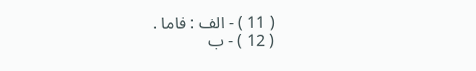( 11 ) - الف : فاما .
( 12 ) - ب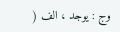وج : يوجد ، الف (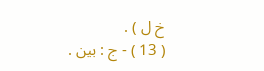خ ل ) .
( 13 ) - ج : بين .